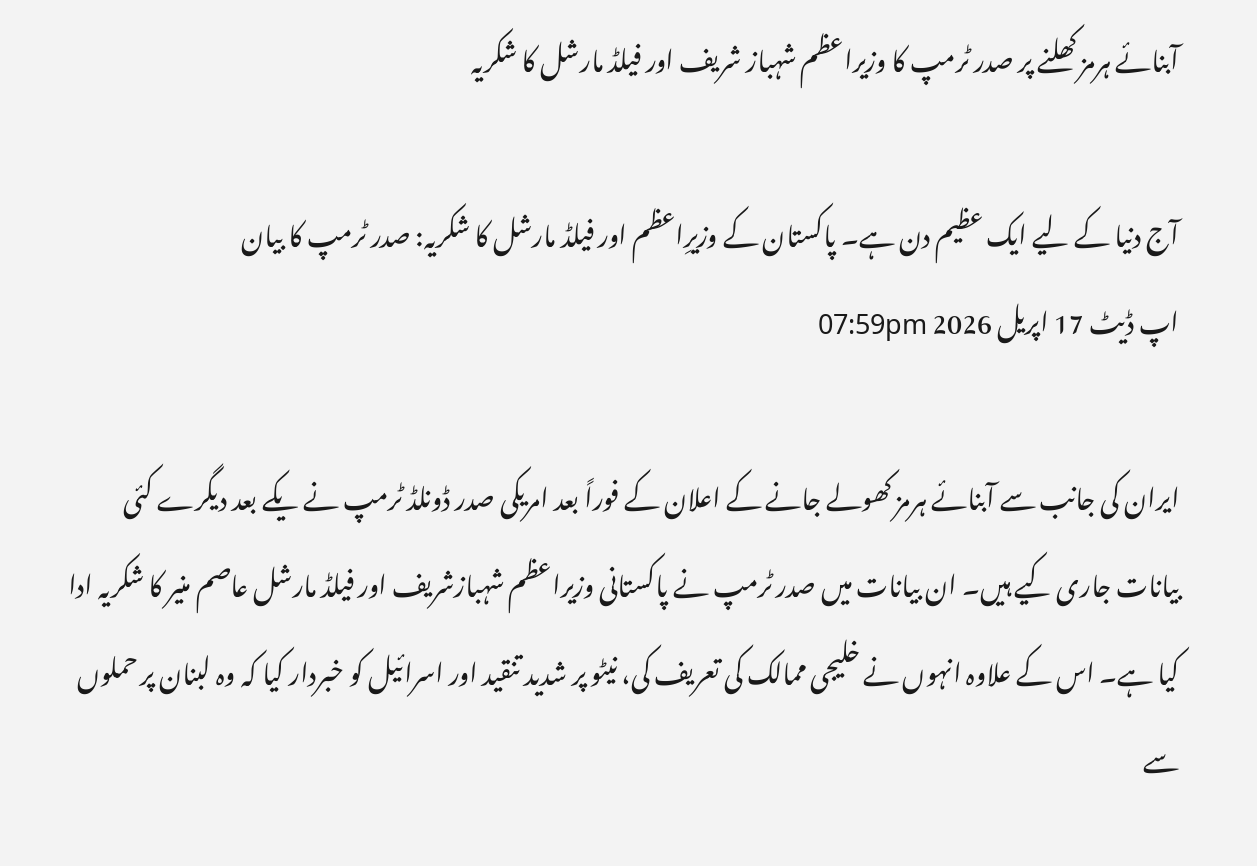آبنائے ہرمز کھلنے پر صدر ٹرمپ کا وزیراعظم شہباز شریف اور فیلڈ مارشل کا شکریہ

آج دنیا کے لیے ایک عظیم دن ہے۔ پاکستان کے وزیرِاعظم اور فیلڈ مارشل کا شکریہ: صدر ٹرمپ کا بیان
اپ ڈیٹ 17 اپريل 2026 07:59pm

ایران کی جانب سے آبنائے ہرمز کھولے جانے کے اعلان کے فوراً بعد امریکی صدر ڈونلڈ ٹرمپ نے یکے بعد دیگرے کئی بیانات جاری کیے ہیں۔ ان بیانات میں صدر ٹرمپ نے پاکستانی وزیراعظم شہبازشریف اور فیلڈ مارشل عاصم منیر کا شکریہ ادا کیا ہے۔ اس کے علاوہ انہوں نے خلیجی ممالک کی تعریف کی، نیٹو پر شدید تنقید اور اسرائیل کو خبردار کیا کہ وہ لبنان پر حملوں سے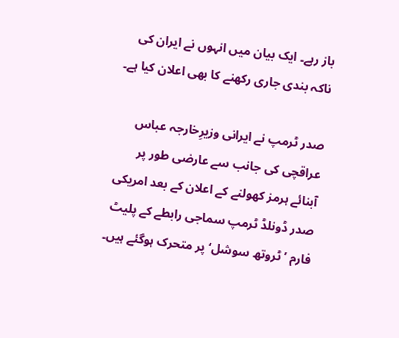باز رہے۔ ایک بیان میں انہوں نے ایران کی ناکہ بندی جاری رکھنے کا بھی اعلان کیا ہے۔

صدر ٹرمپ نے ایرانی وزیرِخارجہ عباس عراقچی کی جانب سے عارضی طور پر آبنائے ہرمز کھولنے کے اعلان کے بعد امریکی صدر ڈونلڈ ٹرمپ سماجی رابطے کے پلیٹ فارم ’ٹروتھ سوشل‘ پر متحرک ہوگئے ہیں۔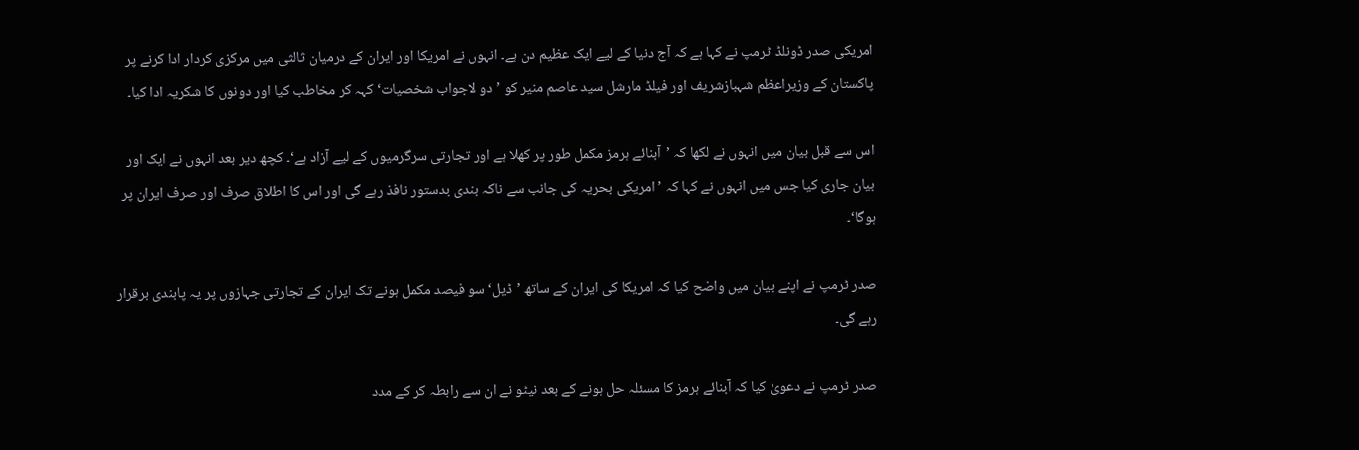امریکی صدر ڈونلڈ ٹرمپ نے کہا ہے کہ آج دنیا کے لیے ایک عظیم دن ہے۔ انہوں نے امریکا اور ایران کے درمیان ثالثی میں مرکزی کردار ادا کرنے پر پاکستان کے وزیراعظم شہبازشریف اور فیلڈ مارشل سید عاصم منیر کو ’دو لاجواب شخصیات‘ کہہ کر مخاطب کیا اور دونوں کا شکریہ ادا کیا۔

اس سے قبل بیان میں انہوں نے لکھا کہ ’آبنائے ہرمز مکمل طور پر کھلا ہے اور تجارتی سرگرمیوں کے لیے آزاد ہے‘۔ کچھ دیر بعد انہوں نے ایک اور بیان جاری کیا جس میں انہوں نے کہا کہ ’امریکی بحریہ کی جانب سے ناکہ بندی بدستور نافذ رہے گی اور اس کا اطلاق صرف اور صرف ایران پر ہوگا‘۔

صدر ٹرمپ نے اپنے بیان میں واضح کیا کہ امریکا کی ایران کے ساتھ ’ڈیل‘ سو فیصد مکمل ہونے تک ایران کے تجارتی جہازوں پر یہ پابندی برقرار رہے گی۔

صدر ٹرمپ نے دعویٰ کیا کہ آبنائے ہرمز کا مسئلہ حل ہونے کے بعد نیٹو نے ان سے رابطہ کر کے مدد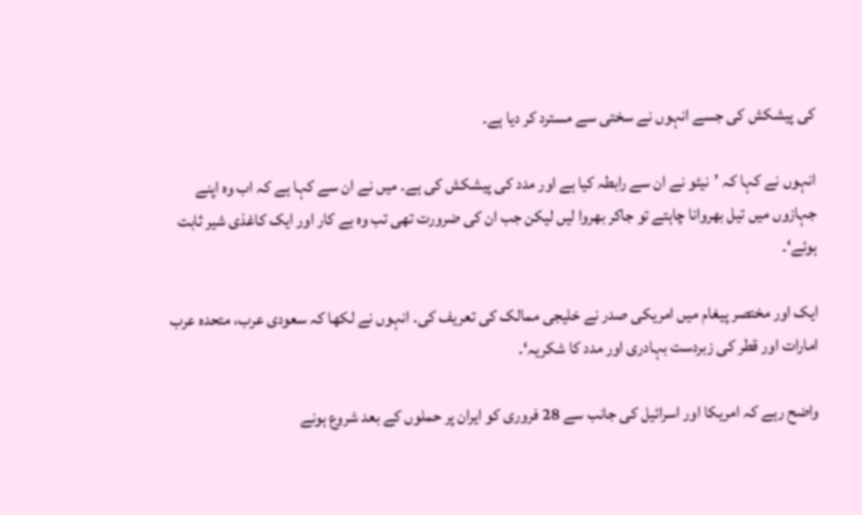کی پیشکش کی جسے انہوں نے سختی سے مسترد کر دیا ہے۔

انہوں نے کہا کہ ’نیٹو نے ان سے رابطہ کیا ہے اور مدد کی پیشکش کی ہے۔ میں نے ان سے کہا ہے کہ اب وہ اپنے جہازوں میں تیل بھروانا چاہتے تو جاکر بھروا لیں لیکن جب ان کی ضرورت تھی تب وہ بے کار اور ایک کاغذی شیر ثابت ہوئے‘۔

ایک اور مختصر پیغام میں امریکی صدر نے خلیجی ممالک کی تعریف کی۔ انہوں نے لکھا کہ سعودی عرب، متحدہ عرب امارات اور قطر کی زبردست بہادری اور مدد کا شکریہ‘۔

واضح رہے کہ امریکا اور اسرائیل کی جانب سے 28 فروری کو ایران پر حملوں کے بعد شروع ہونے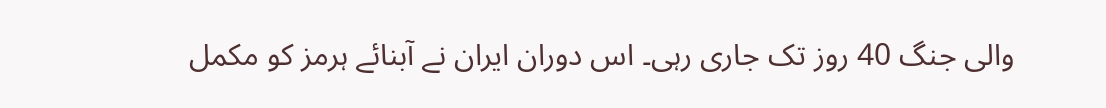والی جنگ 40 روز تک جاری رہی۔ اس دوران ایران نے آبنائے ہرمز کو مکمل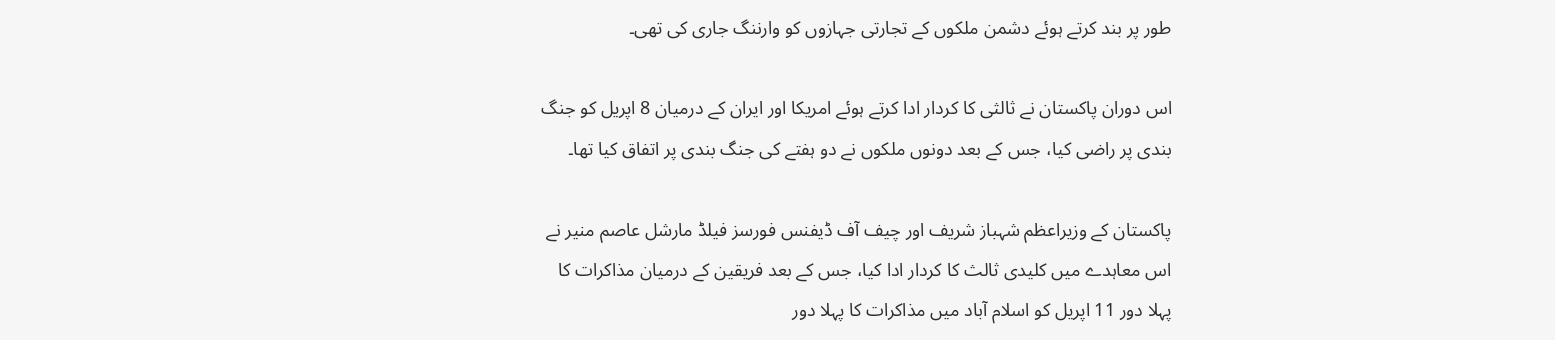طور پر بند کرتے ہوئے دشمن ملکوں کے تجارتی جہازوں کو وارننگ جاری کی تھی۔

اس دوران پاکستان نے ثالثی کا کردار ادا کرتے ہوئے امریکا اور ایران کے درمیان 8 اپریل کو جنگ بندی پر راضی کیا، جس کے بعد دونوں ملکوں نے دو ہفتے کی جنگ بندی پر اتفاق کیا تھا۔

پاکستان کے وزیراعظم شہباز شریف اور چیف آف ڈیفنس فورسز فیلڈ مارشل عاصم منیر نے اس معاہدے میں کلیدی ثالث کا کردار ادا کیا، جس کے بعد فریقین کے درمیان مذاکرات کا پہلا دور 11 اپریل کو اسلام آباد میں مذاکرات کا پہلا دور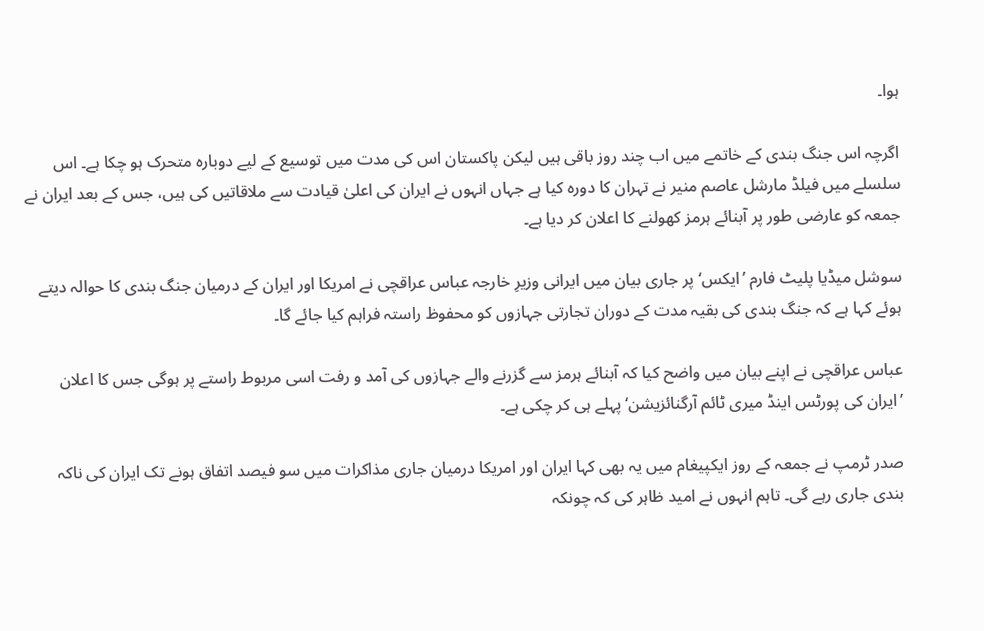ہوا۔

اگرچہ اس جنگ بندی کے خاتمے میں اب چند روز باقی ہیں لیکن پاکستان اس کی مدت میں توسیع کے لیے دوبارہ متحرک ہو چکا ہے۔ اس سلسلے میں فیلڈ مارشل عاصم منیر نے تہران کا دورہ کیا ہے جہاں انہوں نے ایران کی اعلیٰ قیادت سے ملاقاتیں کی ہیں، جس کے بعد ایران نے جمعہ کو عارضی طور پر آبنائے ہرمز کھولنے کا اعلان کر دیا ہے۔

سوشل میڈیا پلیٹ فارم ’ایکس‘ پر جاری بیان میں ایرانی وزیرِ خارجہ عباس عراقچی نے امریکا اور ایران کے درمیان جنگ بندی کا حوالہ دیتے ہوئے کہا ہے کہ جنگ بندی کی بقیہ مدت کے دوران تجارتی جہازوں کو محفوظ راستہ فراہم کیا جائے گا۔

عباس عراقچی نے اپنے بیان میں واضح کیا کہ آبنائے ہرمز سے گزرنے والے جہازوں کی آمد و رفت اسی مربوط راستے پر ہوگی جس کا اعلان ’ایران کی پورٹس اینڈ میری ٹائم آرگنائزیشن‘ پہلے ہی کر چکی ہے۔

صدر ٹرمپ نے جمعہ کے روز ایکپیغام میں یہ بھی کہا ایران اور امریکا درمیان جاری مذاکرات میں سو فیصد اتفاق ہونے تک ایران کی ناکہ بندی جاری رہے گی۔ تاہم انہوں نے امید ظاہر کی کہ چونکہ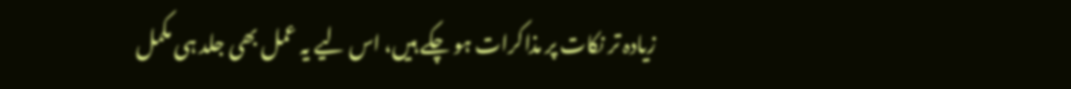زیادہ تر نکات پر مذاکرات ہو چکے ہیں، اس لیے یہ عمل بھی جلد ہی مکمل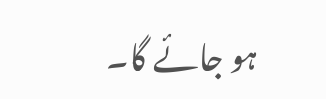ہو جائے گا۔